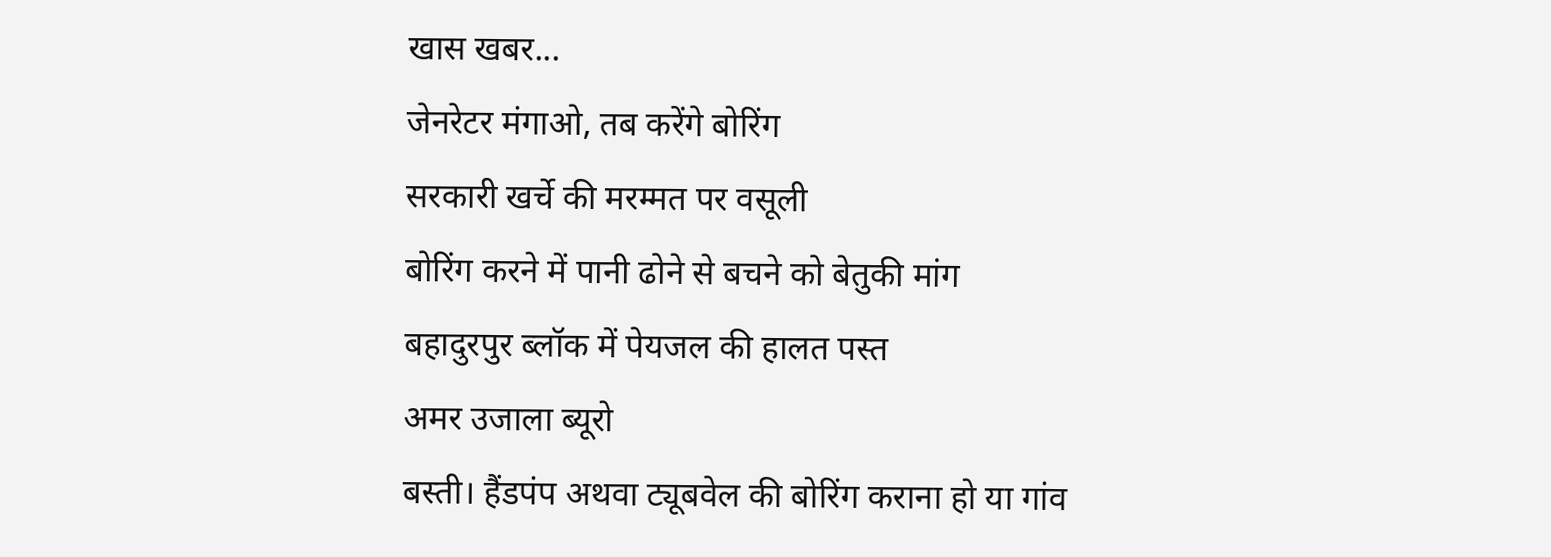खास खबर...
जेनरेटर मंगाओ, तब करेंगे बोरिंग
सरकारी खर्चे की मरम्मत पर वसूली
बोरिंग करने में पानी ढोने से बचने को बेतुकी मांग
बहादुरपुर ब्लॉक में पेयजल की हालत पस्त
अमर उजाला ब्यूरो
बस्ती। हैंडपंप अथवा ट्यूबवेल की बोरिंग कराना हो या गांव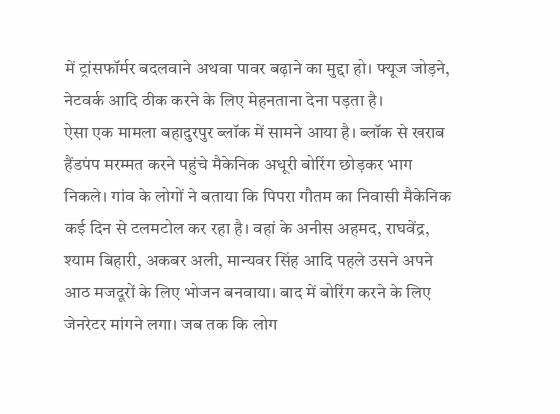में ट्रांसफॉर्मर बदलवाने अथवा पावर बढ़ाने का मुद्दा हो। फ्यूज जोड़ने, नेटवर्क आदि ठीक करने के लिए मेहनताना देना पड़ता है।
ऐसा एक मामला बहादुरपुर ब्लॉक में सामने आया है। ब्लॉक से खराब हैंडपंप मरम्मत करने पहुंचे मैकेनिक अधूरी बोरिंग छोड़कर भाग निकले। गांव के लोगों ने बताया कि पिपरा गौतम का निवासी मैकेनिक कई दिन से टलमटोल कर रहा है। वहां के अनीस अहमद, राघवेंद्र, श्याम बिहारी, अकबर अली, मान्यवर सिंह आदि पहले उसने अपने आठ मजदूरों के लिए भोजन बनवाया। बाद में बोरिंग करने के लिए जेनरेटर मांगने लगा। जब तक कि लोग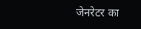जेनरेटर का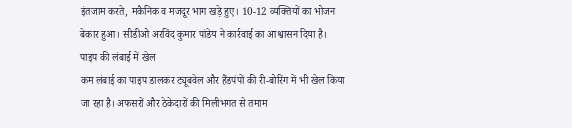इंतजाम करते, मकैनिक व मजदूर भाग खड़े हुए। 10-12 व्यक्तियों का भोजन बेकार हुआ। सीडीओ अरविंद कुमार पांडेय ने कार्रवाई का आश्वासन दिया है।
पाइप की लंबाई में खेल
कम लंबाई का पाइप डालकर ट्यूबवेल और हैंडपंपों की री-बोरिंग में भी खेल किया जा रहा है। अफसरों और ठेकेदारों की मिलीभगत से तमाम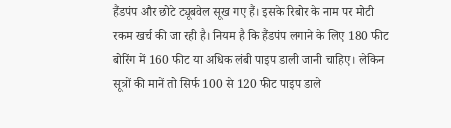हैंडपंप और छोटे ट्यूबवेल सूख गए हैं। इसके रिबोर के नाम पर मोटी रकम खर्च की जा रही है। नियम है कि हैंडपंप लगाने के लिए 180 फीट बोरिंग में 160 फीट या अधिक लंबी पाइप डाली जानी चाहिए। लेकिन सूत्रों की मानें तो सिर्फ 100 से 120 फीट पाइप डाले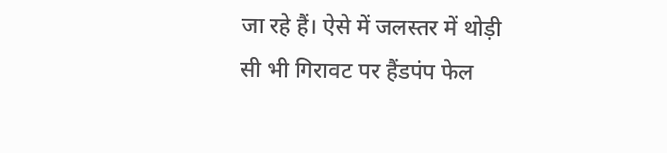जा रहे हैं। ऐसे में जलस्तर में थोड़ी सी भी गिरावट पर हैंडपंप फेल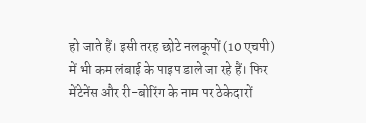हो जाते हैं। इसी तरह छोटे नलकूपों (10 एचपी) में भी कम लंबाई के पाइप डाले जा रहे हैं। फिर मेंटेनेंस और री-बोरिंग के नाम पर ठेकेदारों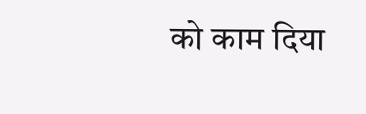को काम दिया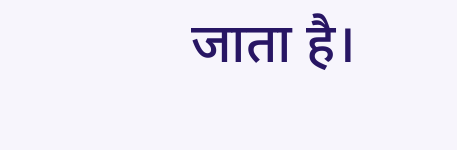जाता है।